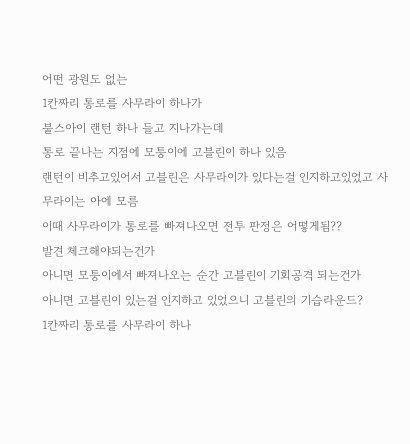어떤 광원도 없는
1칸짜리 통로를 사무라이 하나가
불스아이 랜턴 하나 들고 지나가는데
통로 끝나는 지점에 모퉁이에 고블린이 하나 있음
랜턴이 비추고있어서 고블린은 사무라이가 있다는걸 인지하고있었고 사무라이는 아에 모름
이때 사무라이가 통로를 빠져나오면 전투 판정은 어떻게됨??
발견 체크해야되는건가
아니면 모퉁이에서 빠져나오는 순간 고블린이 기회공격 되는건가
아니면 고블린이 있는걸 인지하고 있었으니 고블린의 기습라운드?
1칸짜리 통로를 사무라이 하나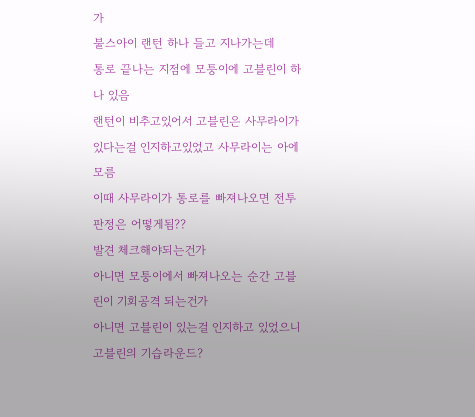가
불스아이 랜턴 하나 들고 지나가는데
통로 끝나는 지점에 모퉁이에 고블린이 하나 있음
랜턴이 비추고있어서 고블린은 사무라이가 있다는걸 인지하고있었고 사무라이는 아에 모름
이때 사무라이가 통로를 빠져나오면 전투 판정은 어떻게됨??
발견 체크해야되는건가
아니면 모퉁이에서 빠져나오는 순간 고블린이 기회공격 되는건가
아니면 고블린이 있는걸 인지하고 있었으니 고블린의 기습라운드?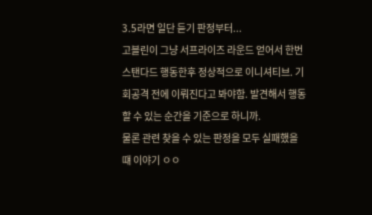3.5라면 일단 듣기 판정부터...
고블린이 그냥 서프라이즈 라운드 얻어서 한번 스탠다드 행동한후 정상적으로 이니셔티브. 기회공격 전에 이뤄진다고 봐야함. 발견해서 행동할 수 있는 순간을 기준으로 하니까.
물론 관련 찾을 수 있는 판정을 모두 실패했을 떄 이야기 ㅇㅇ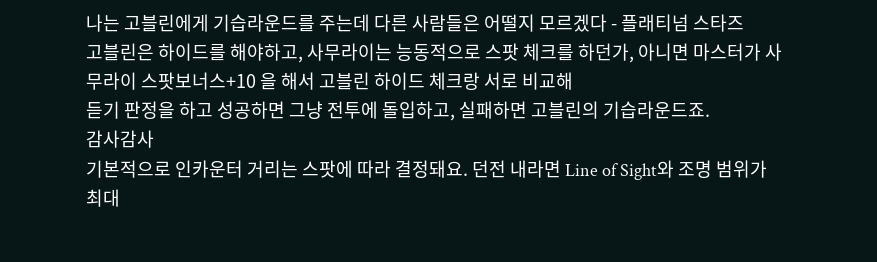나는 고블린에게 기습라운드를 주는데 다른 사람들은 어떨지 모르겠다 - 플래티넘 스타즈
고블린은 하이드를 해야하고, 사무라이는 능동적으로 스팟 체크를 하던가, 아니면 마스터가 사무라이 스팟보너스+10 을 해서 고블린 하이드 체크랑 서로 비교해
듣기 판정을 하고 성공하면 그냥 전투에 돌입하고, 실패하면 고블린의 기습라운드죠.
감사감사
기본적으로 인카운터 거리는 스팟에 따라 결정돼요. 던전 내라면 Line of Sight와 조명 범위가 최대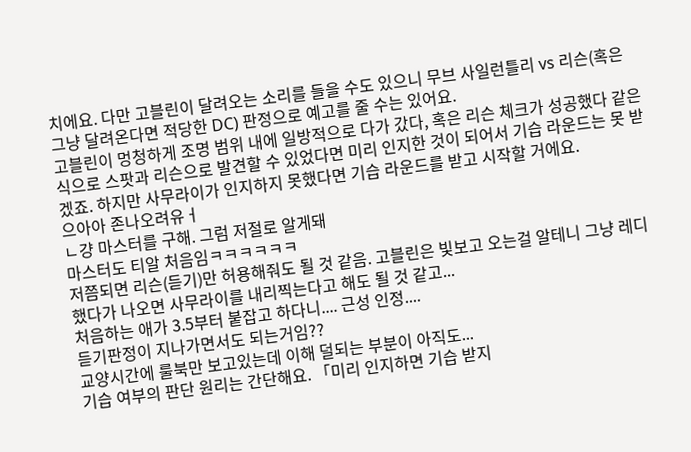치에요. 다만 고블린이 달려오는 소리를 들을 수도 있으니 무브 사일런틀리 vs 리슨(혹은 그냥 달려온다면 적당한 DC) 판정으로 예고를 줄 수는 있어요.
고블린이 멍청하게 조명 범위 내에 일방적으로 다가 갔다, 혹은 리슨 체크가 성공했다 같은 식으로 스팟과 리슨으로 발견할 수 있었다면 미리 인지한 것이 되어서 기습 라운드는 못 받겠죠. 하지만 사무라이가 인지하지 못했다면 기습 라운드를 받고 시작할 거에요.
으아아 존나오려유ㅓ
ㄴ걍 마스터를 구해. 그럼 저절로 알게돼
마스터도 티알 처음임ㅋㅋㅋㅋㅋㅋ
저쯤되면 리슨(듣기)만 허용해줘도 될 것 같음. 고블린은 빛보고 오는걸 알테니 그냥 레디했다가 나오면 사무라이를 내리찍는다고 해도 될 것 같고...
처음하는 애가 3.5부터 붙잡고 하다니.... 근성 인정....
듣기판정이 지나가면서도 되는거임??
교양시간에 룰북만 보고있는데 이해 덜되는 부분이 아직도...
기습 여부의 판단 원리는 간단해요. 「미리 인지하면 기습 받지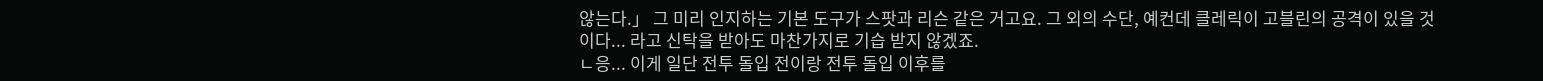않는다.」 그 미리 인지하는 기본 도구가 스팟과 리슨 같은 거고요. 그 외의 수단, 예컨데 클레릭이 고블린의 공격이 있을 것이다... 라고 신탁을 받아도 마찬가지로 기습 받지 않겠죠.
ㄴ응... 이게 일단 전투 돌입 전이랑 전투 돌입 이후를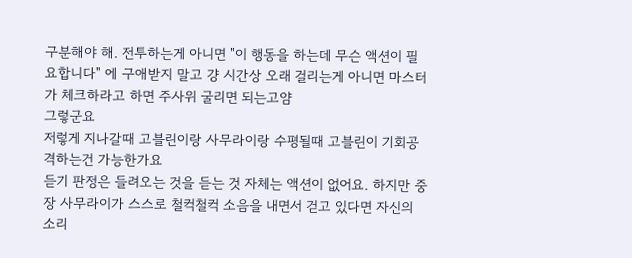구분해야 해. 전투하는게 아니면 "이 행동을 하는데 무슨 액션이 필요합니다" 에 구애받지 말고 걍 시간상 오래 걸리는게 아니면 마스터가 체크하라고 하면 주사위 굴리면 되는고얌
그렇군요
저렇게 지나갈때 고블린이랑 사무라이랑 수평될때 고블린이 기회공격하는건 가능한가요
듣기 판정은 들려오는 것을 듣는 것 자체는 액션이 없어요. 하지만 중장 사무라이가 스스로 철컥철컥 소음을 내면서 걷고 있다면 자신의 소리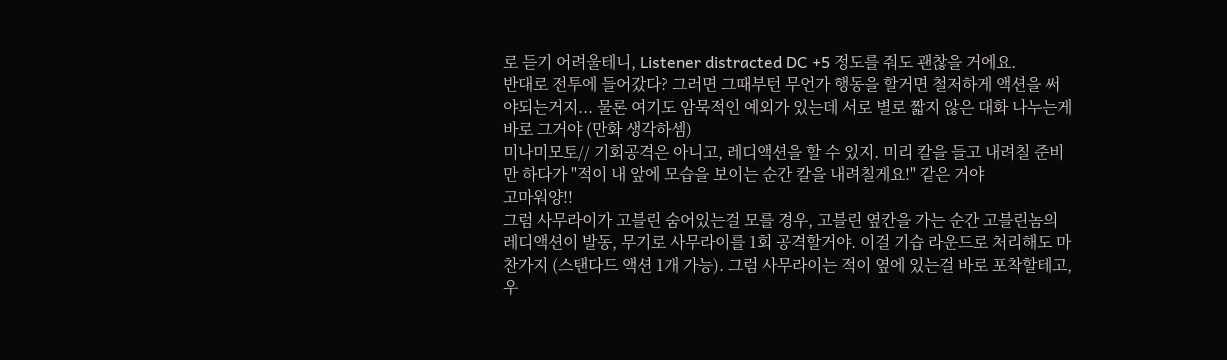로 듣기 어려울테니, Listener distracted DC +5 정도를 줘도 괜찮을 거에요.
반대로 전투에 들어갔다? 그러면 그때부턴 무언가 행동을 할거면 철저하게 액션을 써야되는거지... 물론 여기도 암묵적인 예외가 있는데 서로 별로 짧지 않은 대화 나누는게 바로 그거야 (만화 생각하셈)
미나미모토// 기회공격은 아니고, 레디액션을 할 수 있지. 미리 칼을 들고 내려칠 준비만 하다가 "적이 내 앞에 모습을 보이는 순간 칼을 내려칠게요!" 같은 거야
고마워양!!
그럼 사무라이가 고블린 숨어있는걸 모를 경우, 고블린 옆칸을 가는 순간 고블린놈의 레디액션이 발동, 무기로 사무라이를 1회 공격할거야. 이걸 기습 라운드로 처리해도 마찬가지 (스탠다드 액션 1개 가능). 그럼 사무라이는 적이 옆에 있는걸 바로 포착할테고, 우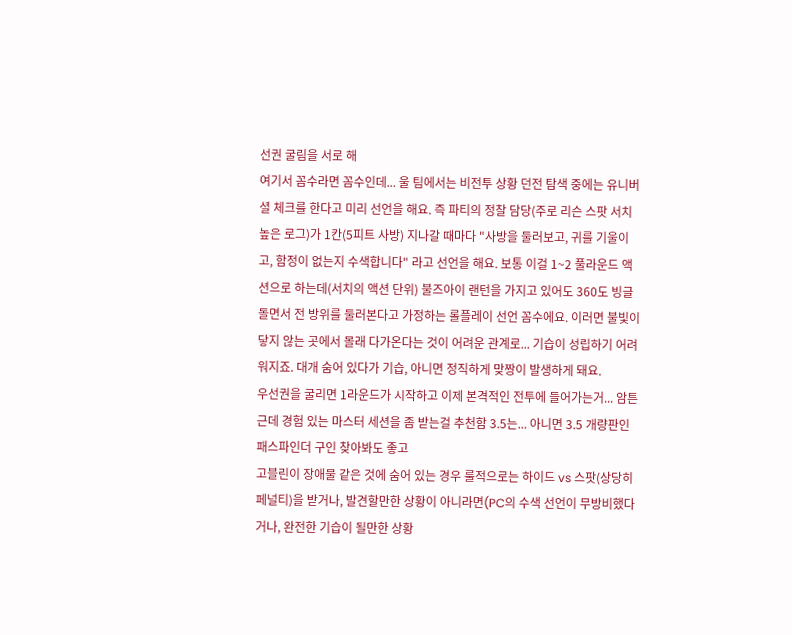선권 굴림을 서로 해
여기서 꼼수라면 꼼수인데... 울 팀에서는 비전투 상황 던전 탐색 중에는 유니버셜 체크를 한다고 미리 선언을 해요. 즉 파티의 정찰 담당(주로 리슨 스팟 서치 높은 로그)가 1칸(5피트 사방) 지나갈 때마다 "사방을 둘러보고, 귀를 기울이고, 함정이 없는지 수색합니다" 라고 선언을 해요. 보통 이걸 1~2 풀라운드 액션으로 하는데(서치의 액션 단위) 불즈아이 랜턴을 가지고 있어도 360도 빙글 돌면서 전 방위를 둘러본다고 가정하는 롤플레이 선언 꼼수에요. 이러면 불빛이 닿지 않는 곳에서 몰래 다가온다는 것이 어려운 관계로... 기습이 성립하기 어려워지죠. 대개 숨어 있다가 기습, 아니면 정직하게 맞짱이 발생하게 돼요.
우선권을 굴리면 1라운드가 시작하고 이제 본격적인 전투에 들어가는거... 암튼 근데 경험 있는 마스터 세션을 좀 받는걸 추천함 3.5는... 아니면 3.5 개량판인 패스파인더 구인 찾아봐도 좋고
고블린이 장애물 같은 것에 숨어 있는 경우 룰적으로는 하이드 vs 스팟(상당히 페널티)을 받거나, 발견할만한 상황이 아니라면(PC의 수색 선언이 무방비했다거나, 완전한 기습이 될만한 상황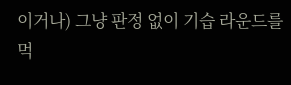이거나) 그냥 판정 없이 기습 라운드를 먹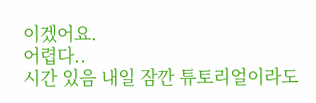이겠어요.
어렵다..
시간 있음 내일 잠깐 튜토리얼이라도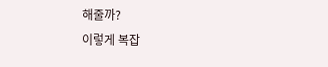해줄까?
이렇게 복잡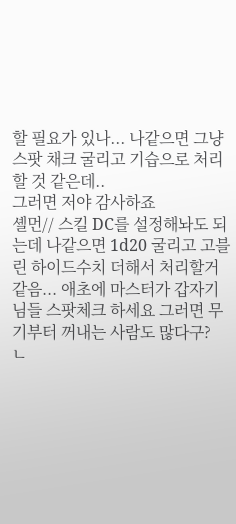할 필요가 있나... 나같으면 그냥 스팟 채크 굴리고 기습으로 처리할 것 같은데..
그러면 저야 감사하죠
셸먼// 스킬 DC를 설정해놔도 되는데 나같으면 1d20 굴리고 고블린 하이드수치 더해서 처리할거같음... 애초에 마스터가 갑자기 님들 스팟체크 하세요 그러면 무기부터 꺼내는 사람도 많다구?
ㄴ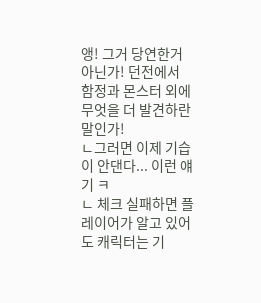앵! 그거 당연한거 아닌가! 던전에서 함정과 몬스터 외에 무엇을 더 발견하란 말인가!
ㄴ그러면 이제 기습이 안댄다... 이런 얘기 ㅋ
ㄴ 체크 실패하면 플레이어가 알고 있어도 캐릭터는 기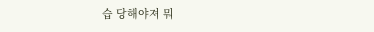습 당해야져 뭐